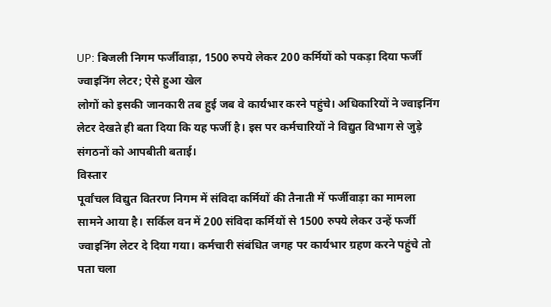UP: बिजली निगम फर्जीवाड़ा, 1500 रुपये लेकर 200 कर्मियों को पकड़ा दिया फर्जी ज्वाइनिंग लेटर; ऐसे हुआ खेल
लोगों को इसकी जानकारी तब हुई जब वे कार्यभार करने पहुंचे। अधिकारियों ने ज्वाइनिंग लेटर देखते ही बता दिया कि यह फर्जी है। इस पर कर्मचारियों ने विद्युत विभाग से जुड़े संगठनों को आपबीती बताई।
विस्तार
पूर्वांचल विद्युत वितरण निगम में संविदा कर्मियों की तैनाती में फर्जीवाड़ा का मामला सामने आया है। सर्किल वन में 200 संविदा कर्मियों से 1500 रुपये लेकर उन्हें फर्जी ज्वाइनिंग लेटर दे दिया गया। कर्मचारी संबंधित जगह पर कार्यभार ग्रहण करने पहुंचे तो पता चला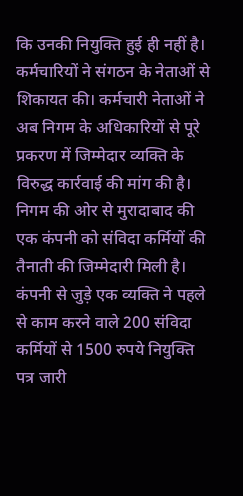कि उनकी नियुक्ति हुई ही नहीं है।
कर्मचारियों ने संगठन के नेताओं से शिकायत की। कर्मचारी नेताओं ने अब निगम के अधिकारियों से पूरे प्रकरण में जिम्मेदार व्यक्ति के विरुद्ध कार्रवाई की मांग की है। निगम की ओर से मुरादाबाद की एक कंपनी को संविदा कर्मियों की तैनाती की जिम्मेदारी मिली है।
कंपनी से जुड़े एक व्यक्ति ने पहले से काम करने वाले 200 संविदा कर्मियों से 1500 रुपये नियुक्ति पत्र जारी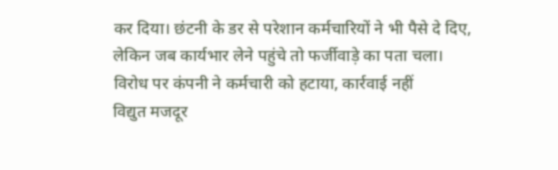कर दिया। छंटनी के डर से परेशान कर्मचारियों ने भी पैसे दे दिए, लेकिन जब कार्यभार लेने पहुंचे तो फर्जीवाड़े का पता चला।
विरोध पर कंपनी ने कर्मचारी को हटाया, कार्रवाई नहीं
विद्युत मजदूर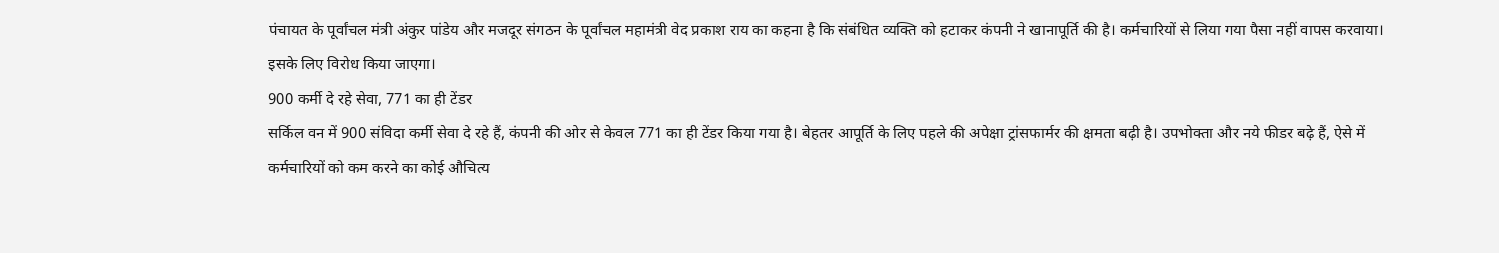पंचायत के पूर्वांचल मंत्री अंकुर पांडेय और मजदूर संगठन के पूर्वांचल महामंत्री वेद प्रकाश राय का कहना है कि संबंधित व्यक्ति को हटाकर कंपनी ने खानापूर्ति की है। कर्मचारियों से लिया गया पैसा नहीं वापस करवाया। इसके लिए विरोध किया जाएगा।
900 कर्मी दे रहे सेवा, 771 का ही टेंडर
सर्किल वन में 900 संविदा कर्मी सेवा दे रहे हैं, कंपनी की ओर से केवल 771 का ही टेंडर किया गया है। बेहतर आपूर्ति के लिए पहले की अपेक्षा ट्रांसफार्मर की क्षमता बढ़ी है। उपभोक्ता और नये फीडर बढ़े हैं, ऐसे में कर्मचारियों को कम करने का कोई औचित्य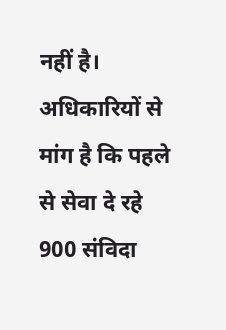नहीं है। अधिकारियों से मांग है कि पहले से सेवा दे रहे 900 संविदा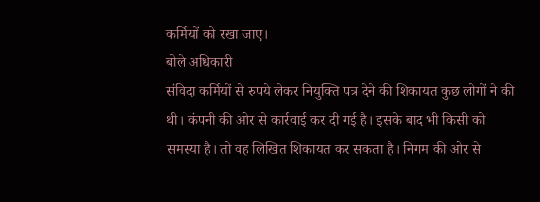कर्मियों को रखा जाए।
बोले अधिकारी
संविदा कर्मियों से रुपये लेकर नियुक्ति पत्र देने की शिकायत कुछ लोगों ने की थी। कंपनी की ओर से कार्रवाई कर दी गई है। इसके बाद भी किसी को समस्या है। तो वह लिखित शिकायत कर सकता है। निगम की ओर से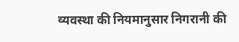व्यवस्था की नियमानुसार निगरानी की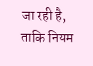जा रही है, ताकि नियम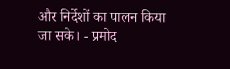और निर्देशों का पालन किया जा सके। - प्रमोद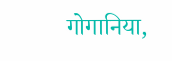गोगानिया,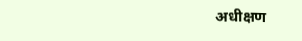अधीक्षण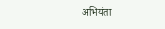अभियंता